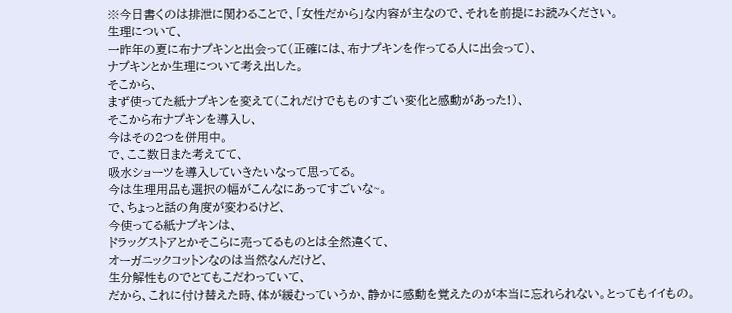※今日書くのは排泄に関わることで、「女性だから」な内容が主なので、それを前提にお読みください。
生理について、
一昨年の夏に布ナプキンと出会って(正確には、布ナプキンを作ってる人に出会って)、
ナプキンとか生理について考え出した。
そこから、
まず使ってた紙ナプキンを変えて(これだけでもものすごい変化と感動があった!)、
そこから布ナプキンを導入し、
今はその2つを併用中。
で、ここ数日また考えてて、
吸水ショーツを導入していきたいなって思ってる。
今は生理用品も選択の幅がこんなにあってすごいな~。
で、ちょっと話の角度が変わるけど、
今使ってる紙ナプキンは、
ドラッグストアとかそこらに売ってるものとは全然違くて、
オーガニックコットンなのは当然なんだけど、
生分解性ものでとてもこだわっていて、
だから、これに付け替えた時、体が緩むっていうか、静かに感動を覚えたのが本当に忘れられない。とってもイイもの。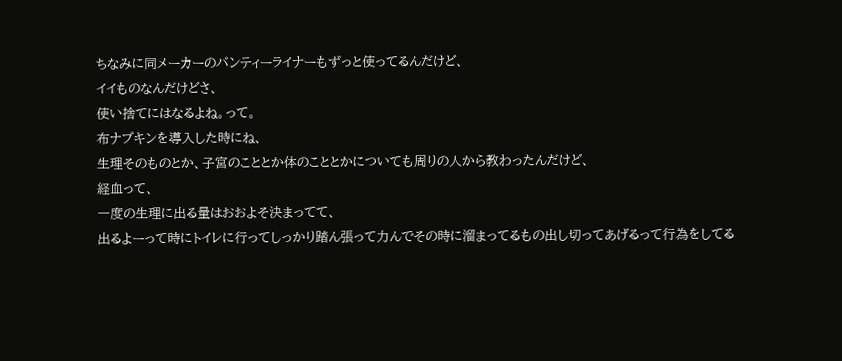ちなみに同メーカーのパンティーライナーもずっと使ってるんだけど、
イイものなんだけどさ、
使い捨てにはなるよね。って。
布ナプキンを導入した時にね、
生理そのものとか、子宮のこととか体のこととかについても周りの人から教わったんだけど、
経血って、
一度の生理に出る量はおおよそ決まってて、
出るよーって時にトイレに行ってしっかり踏ん張って力んでその時に溜まってるもの出し切ってあげるって行為をしてる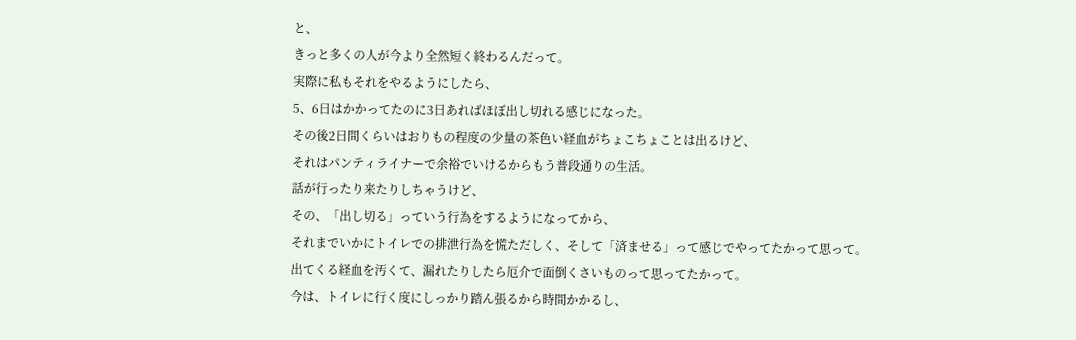と、
きっと多くの人が今より全然短く終わるんだって。
実際に私もそれをやるようにしたら、
5、6日はかかってたのに3日あればほぼ出し切れる感じになった。
その後2日間くらいはおりもの程度の少量の茶色い経血がちょこちょことは出るけど、
それはパンティライナーで余裕でいけるからもう普段通りの生活。
話が行ったり来たりしちゃうけど、
その、「出し切る」っていう行為をするようになってから、
それまでいかにトイレでの排泄行為を慌ただしく、そして「済ませる」って感じでやってたかって思って。
出てくる経血を汚くて、漏れたりしたら厄介で面倒くさいものって思ってたかって。
今は、トイレに行く度にしっかり踏ん張るから時間かかるし、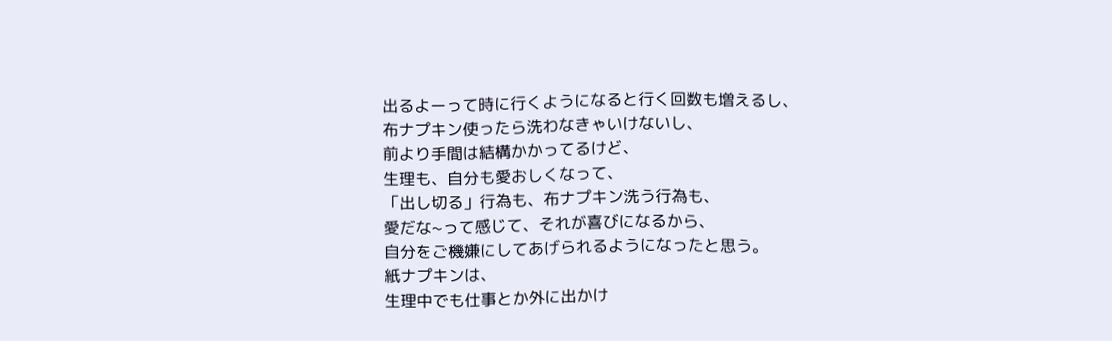出るよーって時に行くようになると行く回数も増えるし、
布ナプキン使ったら洗わなきゃいけないし、
前より手間は結構かかってるけど、
生理も、自分も愛おしくなって、
「出し切る」行為も、布ナプキン洗う行為も、
愛だな~って感じて、それが喜びになるから、
自分をご機嫌にしてあげられるようになったと思う。
紙ナプキンは、
生理中でも仕事とか外に出かけ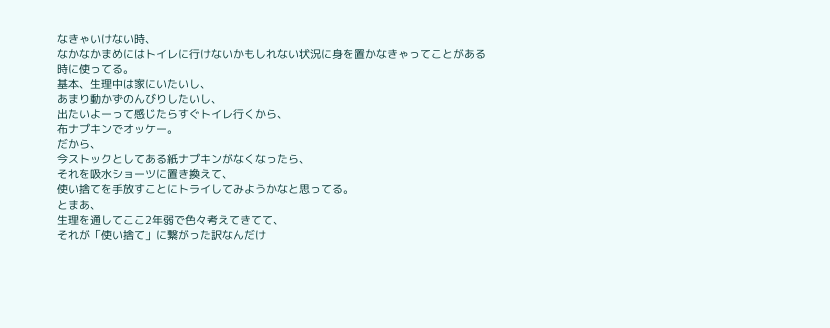なきゃいけない時、
なかなかまめにはトイレに行けないかもしれない状況に身を置かなきゃってことがある時に使ってる。
基本、生理中は家にいたいし、
あまり動かずのんびりしたいし、
出たいよーって感じたらすぐトイレ行くから、
布ナプキンでオッケー。
だから、
今ストックとしてある紙ナプキンがなくなったら、
それを吸水ショーツに置き換えて、
使い捨てを手放すことにトライしてみようかなと思ってる。
とまあ、
生理を通してここ2年弱で色々考えてきてて、
それが「使い捨て」に繋がった訳なんだけ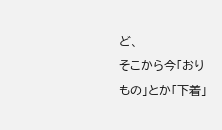ど、
そこから今「おりもの」とか「下着」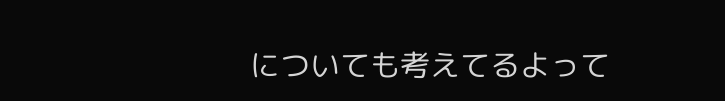についても考えてるよって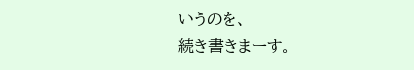いうのを、
続き書きまーす。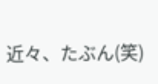近々、たぶん(笑)